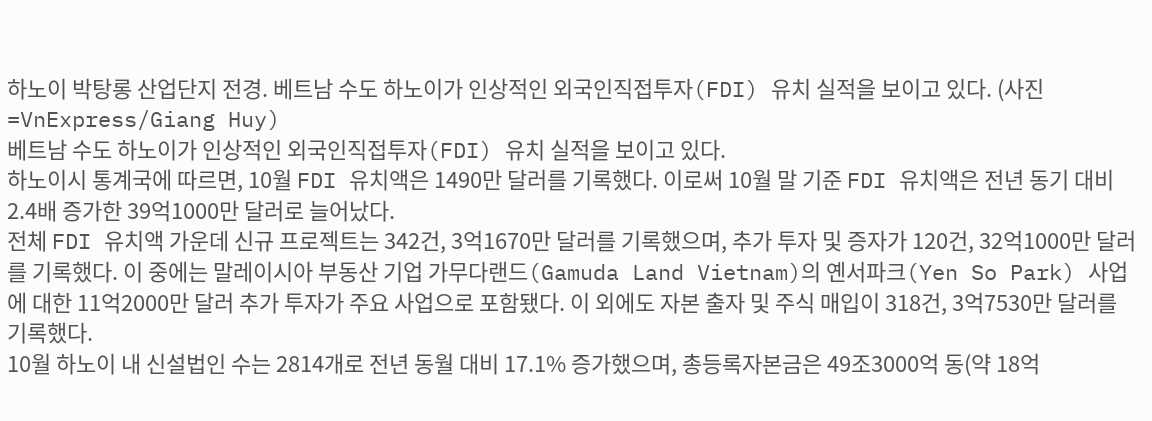하노이 박탕롱 산업단지 전경. 베트남 수도 하노이가 인상적인 외국인직접투자(FDI) 유치 실적을 보이고 있다. (사진=VnExpress/Giang Huy)
베트남 수도 하노이가 인상적인 외국인직접투자(FDI) 유치 실적을 보이고 있다.
하노이시 통계국에 따르면, 10월 FDI 유치액은 1490만 달러를 기록했다. 이로써 10월 말 기준 FDI 유치액은 전년 동기 대비 2.4배 증가한 39억1000만 달러로 늘어났다.
전체 FDI 유치액 가운데 신규 프로젝트는 342건, 3억1670만 달러를 기록했으며, 추가 투자 및 증자가 120건, 32억1000만 달러를 기록했다. 이 중에는 말레이시아 부동산 기업 가무다랜드(Gamuda Land Vietnam)의 옌서파크(Yen So Park) 사업에 대한 11억2000만 달러 추가 투자가 주요 사업으로 포함됐다. 이 외에도 자본 출자 및 주식 매입이 318건, 3억7530만 달러를 기록했다.
10월 하노이 내 신설법인 수는 2814개로 전년 동월 대비 17.1% 증가했으며, 총등록자본금은 49조3000억 동(약 18억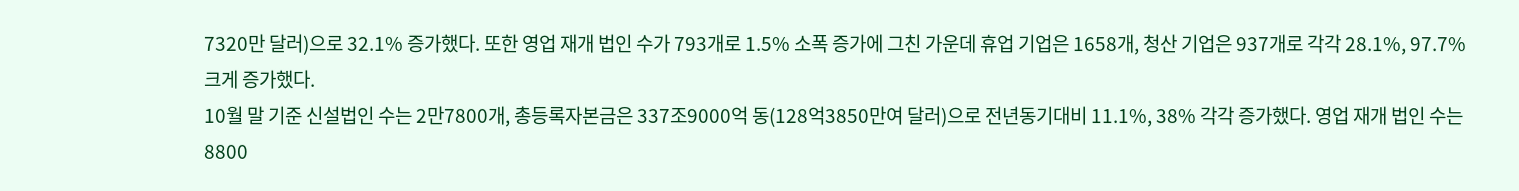7320만 달러)으로 32.1% 증가했다. 또한 영업 재개 법인 수가 793개로 1.5% 소폭 증가에 그친 가운데 휴업 기업은 1658개, 청산 기업은 937개로 각각 28.1%, 97.7% 크게 증가했다.
10월 말 기준 신설법인 수는 2만7800개, 총등록자본금은 337조9000억 동(128억3850만여 달러)으로 전년동기대비 11.1%, 38% 각각 증가했다. 영업 재개 법인 수는 8800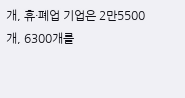개, 휴·폐업 기업은 2만5500개, 6300개를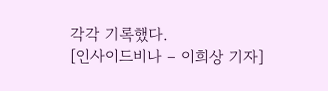각각 기록했다.
[인사이드비나 – 이희상 기자]